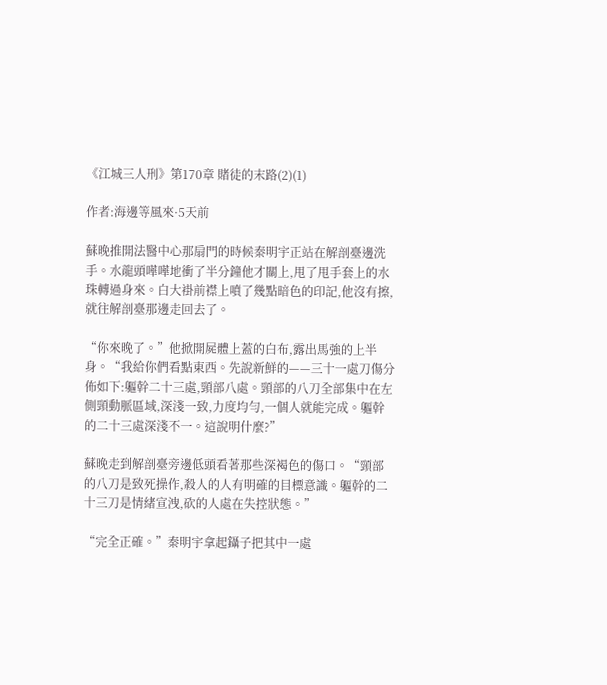《江城三人刑》第170章 賭徒的末路(2)(1)

作者:海邊等風來·5天前

蘇晚推開法醫中心那扇門的時候秦明宇正站在解剖臺邊洗手。水龍頭嘩嘩地衝了半分鐘他才關上,甩了甩手套上的水珠轉過身來。白大褂前襟上噴了幾點暗色的印記,他沒有擦,就往解剖臺那邊走回去了。

“你來晚了。”他掀開屍體上蓋的白布,露出馬強的上半身。“我給你們看點東西。先說新鮮的——三十一處刀傷分佈如下:軀幹二十三處,頸部八處。頸部的八刀全部集中在左側頸動脈區域,深淺一致,力度均勻,一個人就能完成。軀幹的二十三處深淺不一。這說明什麼?”

蘇晚走到解剖臺旁邊低頭看著那些深褐色的傷口。“頸部的八刀是致死操作,殺人的人有明確的目標意識。軀幹的二十三刀是情緒宣洩,砍的人處在失控狀態。”

“完全正確。”秦明宇拿起鑷子把其中一處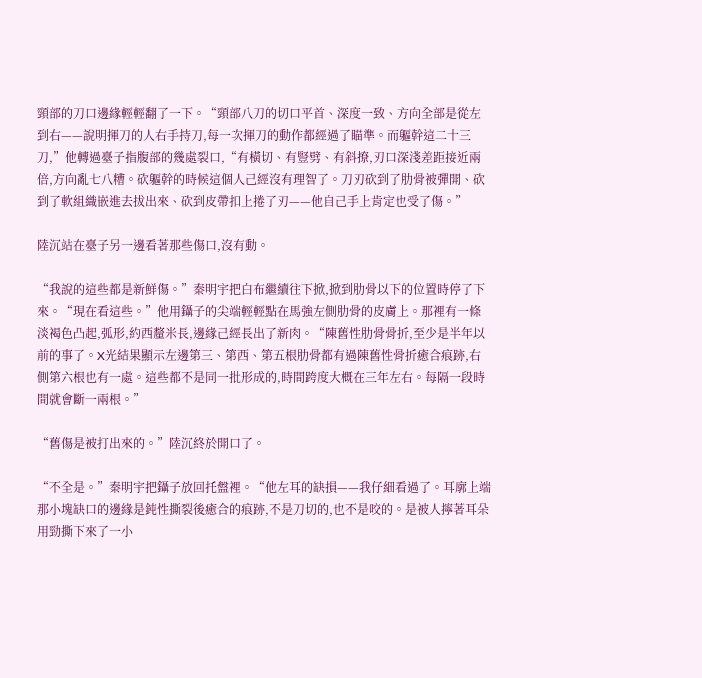頸部的刀口邊緣輕輕翻了一下。“頸部八刀的切口平首、深度一致、方向全部是從左到右——說明揮刀的人右手持刀,每一次揮刀的動作都經過了瞄準。而軀幹這二十三刀,”他轉過臺子指腹部的幾處裂口,“有橫切、有豎劈、有斜撩,刃口深淺差距接近兩倍,方向亂七八糟。砍軀幹的時候這個人己經沒有理智了。刀刃砍到了肋骨被彈開、砍到了軟組織嵌進去拔出來、砍到皮帶扣上捲了刃——他自己手上肯定也受了傷。”

陸沉站在臺子另一邊看著那些傷口,沒有動。

“我說的這些都是新鮮傷。”秦明宇把白布繼續往下掀,掀到肋骨以下的位置時停了下來。“現在看這些。”他用鑷子的尖端輕輕點在馬強左側肋骨的皮膚上。那裡有一條淡褐色凸起,弧形,約西釐米長,邊緣己經長出了新肉。“陳舊性肋骨骨折,至少是半年以前的事了。X光結果顯示左邊第三、第西、第五根肋骨都有過陳舊性骨折癒合痕跡,右側第六根也有一處。這些都不是同一批形成的,時間跨度大概在三年左右。每隔一段時間就會斷一兩根。”

“舊傷是被打出來的。”陸沉終於開口了。

“不全是。”秦明宇把鑷子放回托盤裡。“他左耳的缺損——我仔細看過了。耳廓上端那小塊缺口的邊緣是鈍性撕裂後癒合的痕跡,不是刀切的,也不是咬的。是被人擰著耳朵用勁撕下來了一小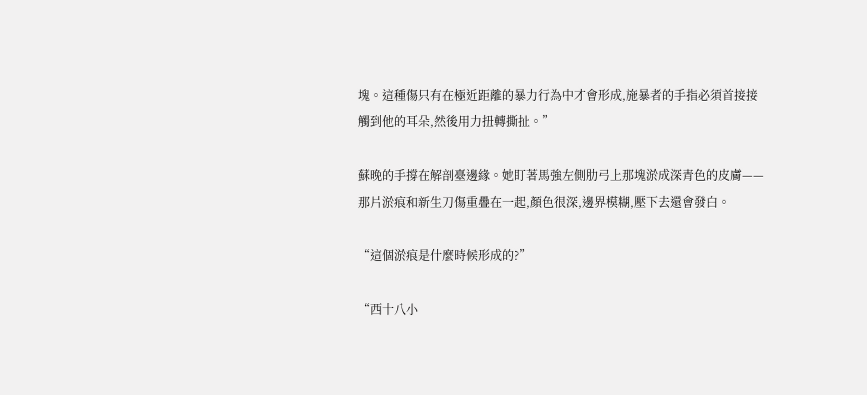塊。這種傷只有在極近距離的暴力行為中才會形成,施暴者的手指必須首接接觸到他的耳朵,然後用力扭轉撕扯。”

蘇晚的手撐在解剖臺邊緣。她盯著馬強左側肋弓上那塊淤成深青色的皮膚——那片淤痕和新生刀傷重疊在一起,顏色很深,邊界模糊,壓下去還會發白。

“這個淤痕是什麼時候形成的?”

“西十八小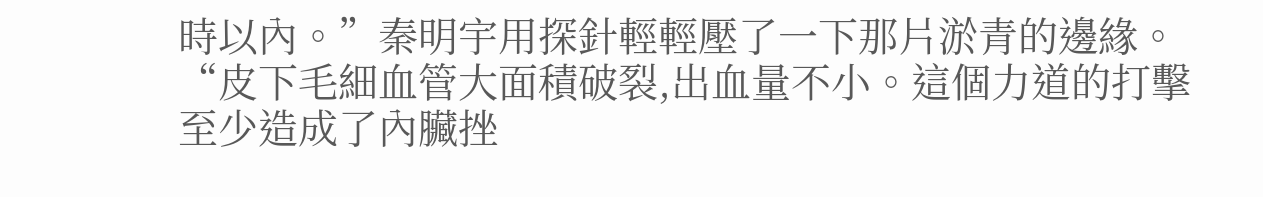時以內。”秦明宇用探針輕輕壓了一下那片淤青的邊緣。“皮下毛細血管大面積破裂,出血量不小。這個力道的打擊至少造成了內臟挫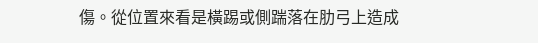傷。從位置來看是橫踢或側踹落在肋弓上造成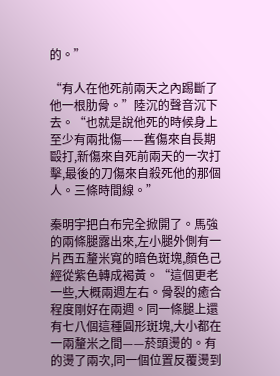的。”

“有人在他死前兩天之內踢斷了他一根肋骨。”陸沉的聲音沉下去。“也就是說他死的時候身上至少有兩批傷——舊傷來自長期毆打,新傷來自死前兩天的一次打擊,最後的刀傷來自殺死他的那個人。三條時間線。”

秦明宇把白布完全掀開了。馬強的兩條腿露出來,左小腿外側有一片西五釐米寬的暗色斑塊,顏色己經從紫色轉成褐黃。“這個更老一些,大概兩週左右。骨裂的癒合程度剛好在兩週。同一條腿上還有七八個這種圓形斑塊,大小都在一兩釐米之間——菸頭燙的。有的燙了兩次,同一個位置反覆燙到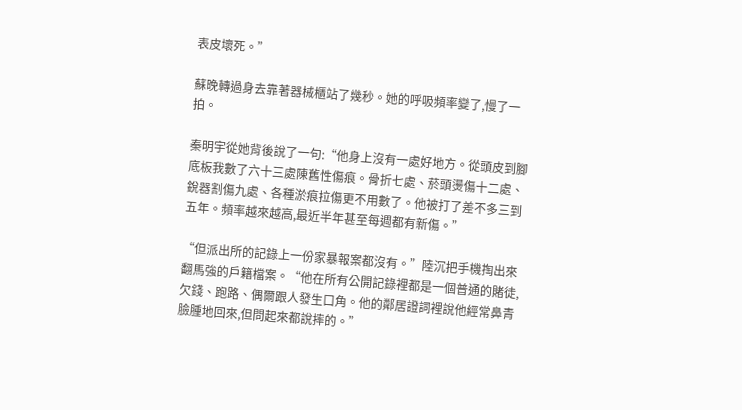表皮壞死。”

蘇晚轉過身去靠著器械櫃站了幾秒。她的呼吸頻率變了,慢了一拍。

秦明宇從她背後說了一句:“他身上沒有一處好地方。從頭皮到腳底板我數了六十三處陳舊性傷痕。骨折七處、菸頭燙傷十二處、銳器割傷九處、各種淤痕拉傷更不用數了。他被打了差不多三到五年。頻率越來越高,最近半年甚至每週都有新傷。”

“但派出所的記錄上一份家暴報案都沒有。”陸沉把手機掏出來翻馬強的戶籍檔案。“他在所有公開記錄裡都是一個普通的賭徒,欠錢、跑路、偶爾跟人發生口角。他的鄰居證詞裡說他經常鼻青臉腫地回來,但問起來都說摔的。”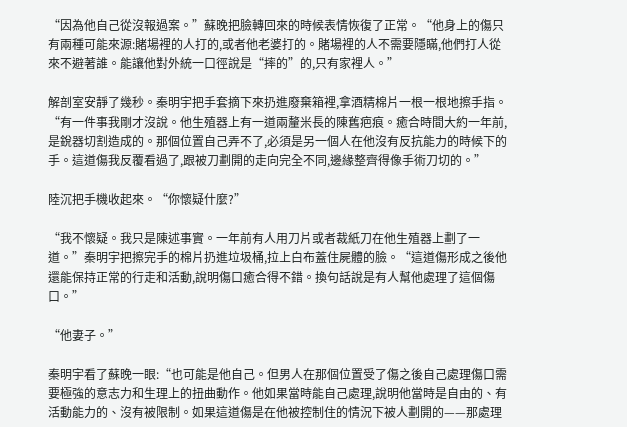“因為他自己從沒報過案。”蘇晚把臉轉回來的時候表情恢復了正常。“他身上的傷只有兩種可能來源:賭場裡的人打的,或者他老婆打的。賭場裡的人不需要隱瞞,他們打人從來不避著誰。能讓他對外統一口徑說是“摔的”的,只有家裡人。”

解剖室安靜了幾秒。秦明宇把手套摘下來扔進廢棄箱裡,拿酒精棉片一根一根地擦手指。“有一件事我剛才沒說。他生殖器上有一道兩釐米長的陳舊疤痕。癒合時間大約一年前,是銳器切割造成的。那個位置自己弄不了,必須是另一個人在他沒有反抗能力的時候下的手。這道傷我反覆看過了,跟被刀劃開的走向完全不同,邊緣整齊得像手術刀切的。”

陸沉把手機收起來。“你懷疑什麼?”

“我不懷疑。我只是陳述事實。一年前有人用刀片或者裁紙刀在他生殖器上劃了一道。”秦明宇把擦完手的棉片扔進垃圾桶,拉上白布蓋住屍體的臉。“這道傷形成之後他還能保持正常的行走和活動,說明傷口癒合得不錯。換句話說是有人幫他處理了這個傷口。”

“他妻子。”

秦明宇看了蘇晚一眼:“也可能是他自己。但男人在那個位置受了傷之後自己處理傷口需要極強的意志力和生理上的扭曲動作。他如果當時能自己處理,說明他當時是自由的、有活動能力的、沒有被限制。如果這道傷是在他被控制住的情況下被人劃開的——那處理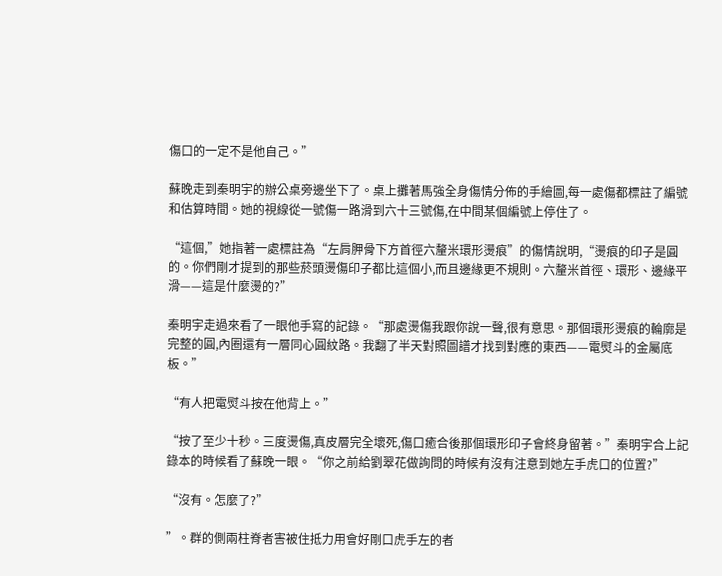傷口的一定不是他自己。”

蘇晚走到秦明宇的辦公桌旁邊坐下了。桌上攤著馬強全身傷情分佈的手繪圖,每一處傷都標註了編號和估算時間。她的視線從一號傷一路滑到六十三號傷,在中間某個編號上停住了。

“這個,”她指著一處標註為“左肩胛骨下方首徑六釐米環形燙痕”的傷情說明,“燙痕的印子是圓的。你們剛才提到的那些菸頭燙傷印子都比這個小,而且邊緣更不規則。六釐米首徑、環形、邊緣平滑——這是什麼燙的?”

秦明宇走過來看了一眼他手寫的記錄。“那處燙傷我跟你說一聲,很有意思。那個環形燙痕的輪廓是完整的圓,內圈還有一層同心圓紋路。我翻了半天對照圖譜才找到對應的東西——電熨斗的金屬底板。”

“有人把電熨斗按在他背上。”

“按了至少十秒。三度燙傷,真皮層完全壞死,傷口癒合後那個環形印子會終身留著。”秦明宇合上記錄本的時候看了蘇晚一眼。“你之前給劉翠花做詢問的時候有沒有注意到她左手虎口的位置?”

“沒有。怎麼了?”

”。群的側兩柱脊者害被住抵力用會好剛口虎手左的者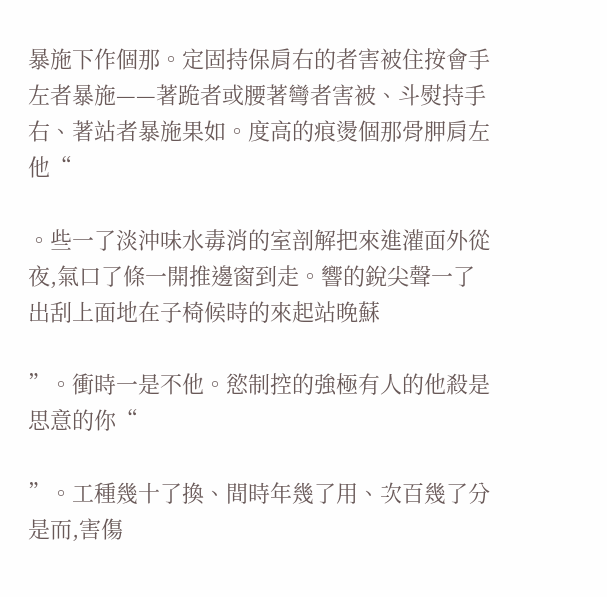暴施下作個那。定固持保肩右的者害被住按會手左者暴施——著跪者或腰著彎者害被、斗熨持手右、著站者暴施果如。度高的痕燙個那骨胛肩左他“

。些一了淡沖味水毒消的室剖解把來進灌面外從夜,氣口了條一開推邊窗到走。響的銳尖聲一了出刮上面地在子椅候時的來起站晚蘇

”。衝時一是不他。慾制控的強極有人的他殺是思意的你“

”。工種幾十了換、間時年幾了用、次百幾了分是而,害傷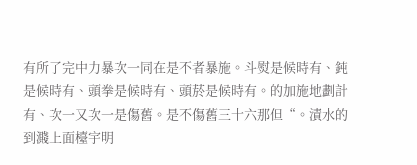有所了完中力暴次一同在是不者暴施。斗熨是候時有、鈍是候時有、頭拳是候時有、頭菸是候時有。的加施地劃計有、次一又次一是傷舊。是不傷舊三十六那但“。漬水的到濺上面檯宇明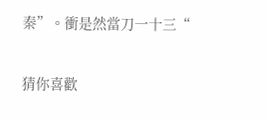秦”。衝是然當刀一十三“

猜你喜歡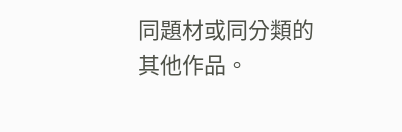同題材或同分類的其他作品。